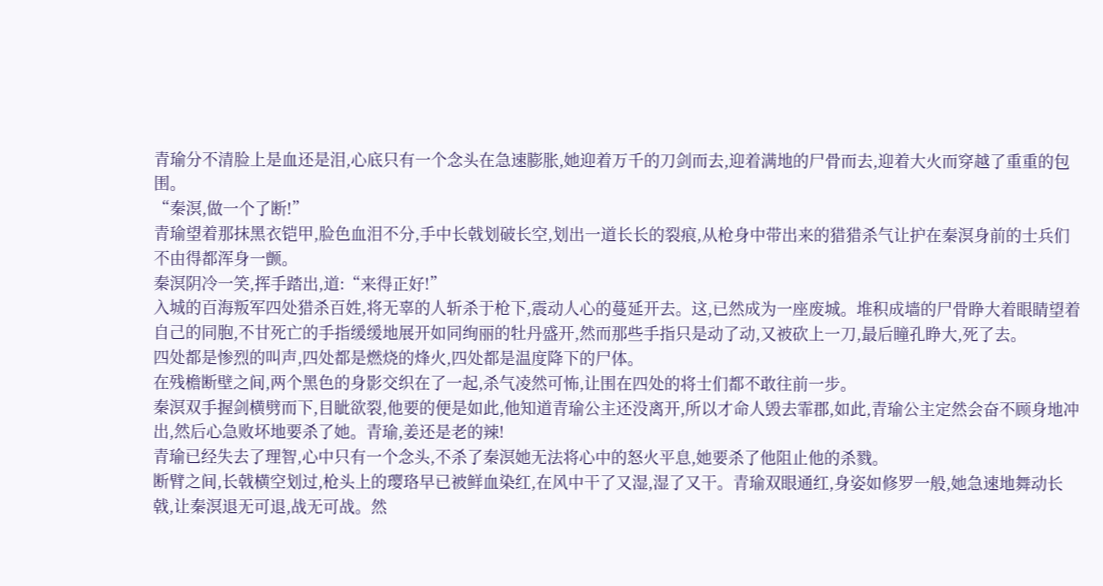青瑜分不清脸上是血还是泪,心底只有一个念头在急速膨胀,她迎着万千的刀剑而去,迎着满地的尸骨而去,迎着大火而穿越了重重的包围。
“秦溟,做一个了断!”
青瑜望着那抹黑衣铠甲,脸色血泪不分,手中长戟划破长空,划出一道长长的裂痕,从枪身中带出来的猎猎杀气让护在秦溟身前的士兵们不由得都浑身一颤。
秦溟阴冷一笑,挥手踏出,道:“来得正好!”
入城的百海叛军四处猎杀百姓,将无辜的人斩杀于枪下,震动人心的蔓延开去。这,已然成为一座废城。堆积成墙的尸骨睁大着眼睛望着自己的同胞,不甘死亡的手指缓缓地展开如同绚丽的牡丹盛开,然而那些手指只是动了动,又被砍上一刀,最后瞳孔睁大,死了去。
四处都是惨烈的叫声,四处都是燃烧的烽火,四处都是温度降下的尸体。
在残檐断壁之间,两个黑色的身影交织在了一起,杀气凌然可怖,让围在四处的将士们都不敢往前一步。
秦溟双手握剑横劈而下,目眦欲裂,他要的便是如此,他知道青瑜公主还没离开,所以才命人毁去霏郡,如此,青瑜公主定然会奋不顾身地冲出,然后心急败坏地要杀了她。青瑜,姜还是老的辣!
青瑜已经失去了理智,心中只有一个念头,不杀了秦溟她无法将心中的怒火平息,她要杀了他阻止他的杀戮。
断臂之间,长戟横空划过,枪头上的璎珞早已被鲜血染红,在风中干了又湿,湿了又干。青瑜双眼通红,身姿如修罗一般,她急速地舞动长戟,让秦溟退无可退,战无可战。然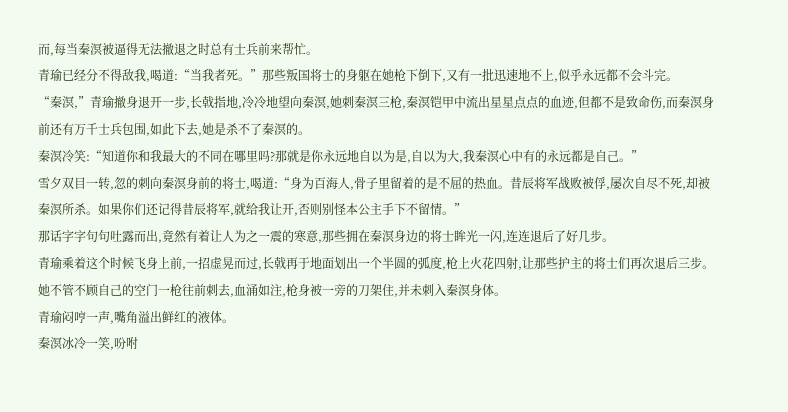而,每当秦溟被逼得无法撤退之时总有士兵前来帮忙。
青瑜已经分不得敌我,喝道:“当我者死。”那些叛国将士的身躯在她枪下倒下,又有一批迅速地不上,似乎永远都不会斗完。
“秦溟,”青瑜撤身退开一步,长戟指地,冷冷地望向秦溟,她刺秦溟三枪,秦溟铠甲中流出星星点点的血迹,但都不是致命伤,而秦溟身前还有万千士兵包围,如此下去,她是杀不了秦溟的。
秦溟冷笑:“知道你和我最大的不同在哪里吗?那就是你永远地自以为是,自以为大,我秦溟心中有的永远都是自己。”
雪夕双目一转,忽的刺向秦溟身前的将士,喝道:“身为百海人,骨子里留着的是不屈的热血。昔辰将军战败被俘,屡次自尽不死,却被秦溟所杀。如果你们还记得昔辰将军,就给我让开,否则别怪本公主手下不留情。”
那话字字句句吐露而出,竟然有着让人为之一震的寒意,那些拥在秦溟身边的将士眸光一闪,连连退后了好几步。
青瑜乘着这个时候飞身上前,一招虚晃而过,长戟再于地面划出一个半圆的弧度,枪上火花四射,让那些护主的将士们再次退后三步。她不管不顾自己的空门一枪往前刺去,血涌如注,枪身被一旁的刀架住,并未刺入秦溟身体。
青瑜闷哼一声,嘴角溢出鲜红的液体。
秦溟冰冷一笑,吩咐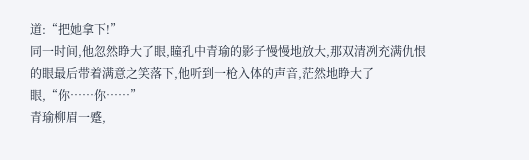道:“把她拿下!”
同一时间,他忽然睁大了眼,瞳孔中青瑜的影子慢慢地放大,那双清冽充满仇恨的眼最后带着满意之笑落下,他听到一枪入体的声音,茫然地睁大了眼,“你……你……”
青瑜柳眉一蹙,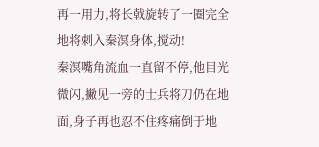再一用力,将长戟旋转了一圈完全地将刺入秦溟身体,搅动!
秦溟嘴角流血一直留不停,他目光微闪,撇见一旁的士兵将刀仍在地面,身子再也忍不住疼痛倒于地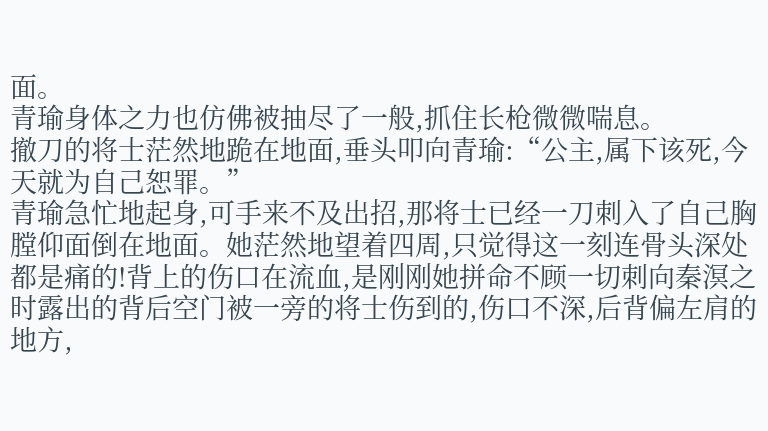面。
青瑜身体之力也仿佛被抽尽了一般,抓住长枪微微喘息。
撤刀的将士茫然地跪在地面,垂头叩向青瑜:“公主,属下该死,今天就为自己恕罪。”
青瑜急忙地起身,可手来不及出招,那将士已经一刀刺入了自己胸膛仰面倒在地面。她茫然地望着四周,只觉得这一刻连骨头深处都是痛的!背上的伤口在流血,是刚刚她拼命不顾一切刺向秦溟之时露出的背后空门被一旁的将士伤到的,伤口不深,后背偏左肩的地方,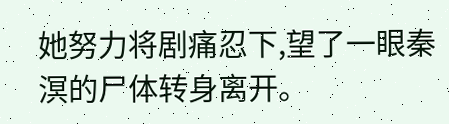她努力将剧痛忍下,望了一眼秦溟的尸体转身离开。